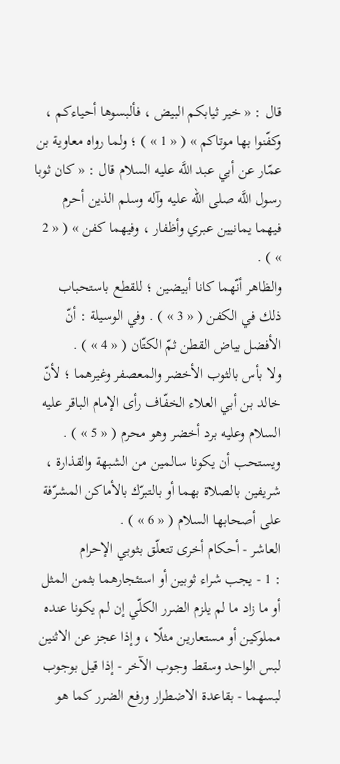قال : « خير ثيابكم البيض ، فألبسوها أحياءكم ، وكفّنوا بها موتاكم » ( « 1 » ) ؛ ولما رواه معاوية بن عمّار عن أبي عبد اللَّه عليه السلام قال : « كان ثوبا رسول اللَّه صلى الله عليه وآله وسلم الذين أحرم فيهما يمانيين عبري وأظفار ، وفيهما كفن » ( « 2 » ) .
والظاهر أنّهما كانا أبيضين ؛ للقطع باستحباب ذلك في الكفن ( « 3 » ) . وفي الوسيلة : أنّ الأفضل بياض القطن ثمّ الكتّان ( « 4 » ) .
ولا بأس بالثوب الأخضر والمعصفر وغيرهما ؛ لأنّ خالد بن أبي العلاء الخفّاف رأى الإمام الباقر عليه السلام وعليه برد أخضر وهو محرم ( « 5 » ) .
ويستحب أن يكونا سالمين من الشبهة والقذارة ، شريفين بالصلاة بهما أو بالتبرّك بالأماكن المشرّفة على أصحابها السلام ( « 6 » ) .
العاشر - أحكام أخرى تتعلّق بثوبي الإحرام
: 1 - يجب شراء ثوبين أو استئجارهما بثمن المثل أو ما زاد ما لم يلزم الضرر الكلّي إن لم يكونا عنده مملوكين أو مستعارين مثلًا ، وإذا عجز عن الاثنين لبس الواحد وسقط وجوب الآخر - إذا قيل بوجوب لبسهما - بقاعدة الاضطرار ورفع الضرر كما هو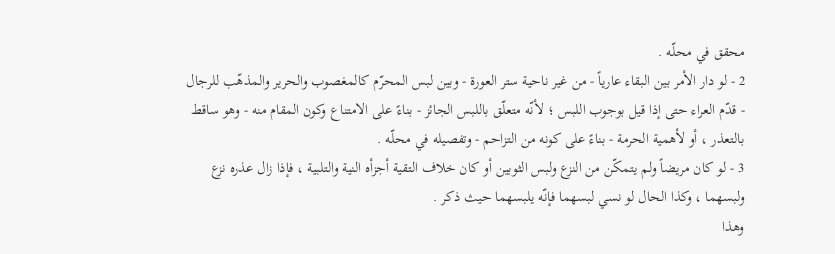محقق في محلّه .
2 - لو دار الأمر بين البقاء عارياً - من غير ناحية ستر العورة - وبين لبس المحرّم كالمغصوب والحرير والمذهّب للرجال - قدّم العراء حتى إذا قيل بوجوب اللبس ؛ لأنّه متعلّق باللبس الجائز - بناءً على الامتناع وكون المقام منه - وهو ساقط بالتعذر ، أو لأهمية الحرمة - بناءً على كونه من التزاحم - وتفصيله في محلّه .
3 - لو كان مريضاً ولم يتمكّن من النزع ولبس الثوبين أو كان خلاف التقية أجزأه النية والتلبية ، فإذا زال عذره نزع ولبسهما ، وكذا الحال لو نسي لبسهما فإنّه يلبسهما حيث ذكر .
وهذا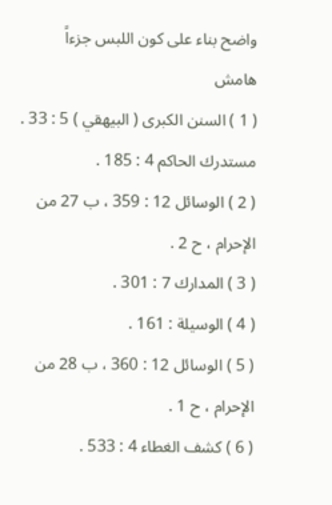واضح بناء على كون اللبس جزءاً
هامش
( 1 ) السنن الكبرى ( البيهقي ) 5 : 33 . مستدرك الحاكم 4 : 185 .
( 2 ) الوسائل 12 : 359 ، ب 27 من الإحرام ، ح 2 .
( 3 ) المدارك 7 : 301 .
( 4 ) الوسيلة : 161 .
( 5 ) الوسائل 12 : 360 ، ب 28 من الإحرام ، ح 1 .
( 6 ) كشف الغطاء 4 : 533 .